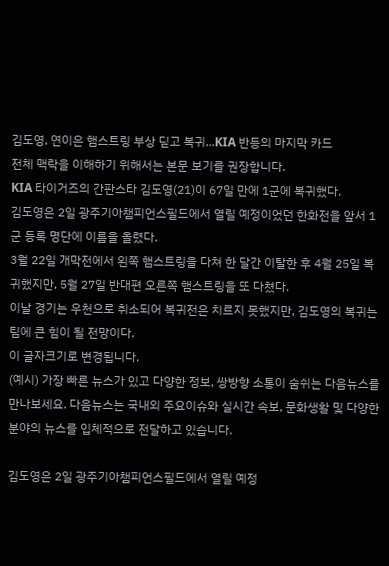김도영, 연이은 햄스트링 부상 딛고 복귀...KIA 반등의 마지막 카드
전체 맥락을 이해하기 위해서는 본문 보기를 권장합니다.
KIA 타이거즈의 간판스타 김도영(21)이 67일 만에 1군에 복귀했다.
김도영은 2일 광주기아챔피언스필드에서 열릴 예정이었던 한화전을 앞서 1군 등록 명단에 이름을 올렸다.
3월 22일 개막전에서 왼쪽 햄스트링을 다쳐 한 달간 이탈한 후 4월 25일 복귀했지만, 5월 27일 반대편 오른쪽 햄스트링을 또 다쳤다.
이날 경기는 우천으로 취소되어 복귀전은 치르지 못했지만, 김도영의 복귀는 팀에 큰 힘이 될 전망이다.
이 글자크기로 변경됩니다.
(예시) 가장 빠른 뉴스가 있고 다양한 정보, 쌍방향 소통이 숨쉬는 다음뉴스를 만나보세요. 다음뉴스는 국내외 주요이슈와 실시간 속보, 문화생활 및 다양한 분야의 뉴스를 입체적으로 전달하고 있습니다.

김도영은 2일 광주기아챔피언스필드에서 열릴 예정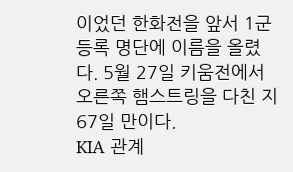이었던 한화전을 앞서 1군 등록 명단에 이름을 올렸다. 5월 27일 키움전에서 오른쪽 햄스트링을 다친 지 67일 만이다.
KIA 관계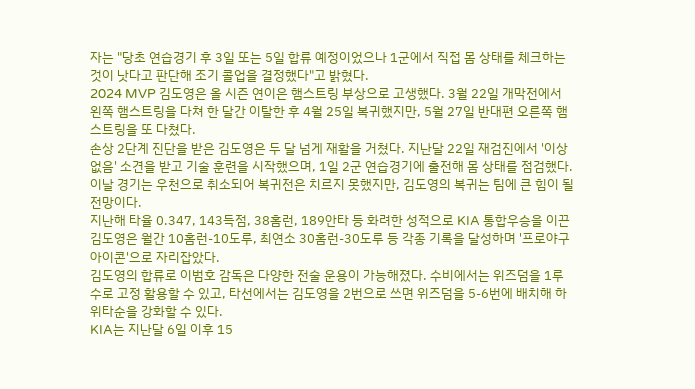자는 "당초 연습경기 후 3일 또는 5일 합류 예정이었으나 1군에서 직접 몸 상태를 체크하는 것이 낫다고 판단해 조기 콜업을 결정했다"고 밝혔다.
2024 MVP 김도영은 올 시즌 연이은 햄스트링 부상으로 고생했다. 3월 22일 개막전에서 왼쪽 햄스트링을 다쳐 한 달간 이탈한 후 4월 25일 복귀했지만, 5월 27일 반대편 오른쪽 햄스트링을 또 다쳤다.
손상 2단계 진단을 받은 김도영은 두 달 넘게 재활을 거쳤다. 지난달 22일 재검진에서 '이상 없음' 소견을 받고 기술 훈련을 시작했으며, 1일 2군 연습경기에 출전해 몸 상태를 점검했다.
이날 경기는 우천으로 취소되어 복귀전은 치르지 못했지만, 김도영의 복귀는 팀에 큰 힘이 될 전망이다.
지난해 타율 0.347, 143득점, 38홈런, 189안타 등 화려한 성적으로 KIA 통합우승을 이끈 김도영은 월간 10홈런-10도루, 최연소 30홈런-30도루 등 각종 기록을 달성하며 '프로야구 아이콘'으로 자리잡았다.
김도영의 합류로 이범호 감독은 다양한 전술 운용이 가능해졌다. 수비에서는 위즈덤을 1루수로 고정 활용할 수 있고, 타선에서는 김도영을 2번으로 쓰면 위즈덤을 5-6번에 배치해 하위타순을 강화할 수 있다.
KIA는 지난달 6일 이후 15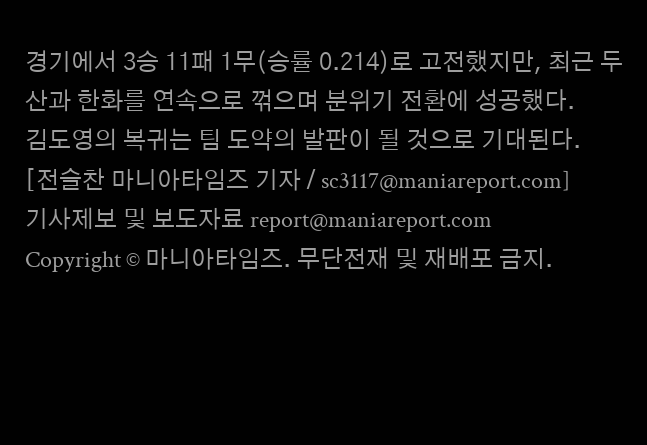경기에서 3승 11패 1무(승률 0.214)로 고전했지만, 최근 두산과 한화를 연속으로 꺾으며 분위기 전환에 성공했다.
김도영의 복귀는 팀 도약의 발판이 될 것으로 기대된다.
[전슬찬 마니아타임즈 기자 / sc3117@maniareport.com]
기사제보 및 보도자료 report@maniareport.com
Copyright © 마니아타임즈. 무단전재 및 재배포 금지.